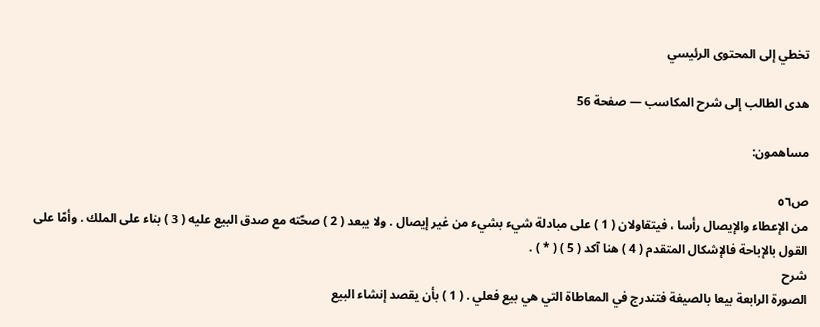تخطي إلى المحتوى الرئيسي

هدى الطالب إلى شرح المكاسب — صفحة 56

مساهمون:

ص٥٦
من الإعطاء والإيصال رأسا ، فيتقاولان ( 1 ) على مبادلة شيء بشيء من غير إيصال . ولا يبعد ( 2 ) صحّته مع صدق البيع عليه ( 3 ) بناء على الملك . وأمّا على القول بالإباحة فالإشكال المتقدم ( 4 ) هنا آكد ( 5 ) ( * ) .
شرح
الصورة الرابعة بيعا بالصيغة فتندرج في المعاطاة التي هي بيع فعلي . ( 1 ) بأن يقصد إنشاء البيع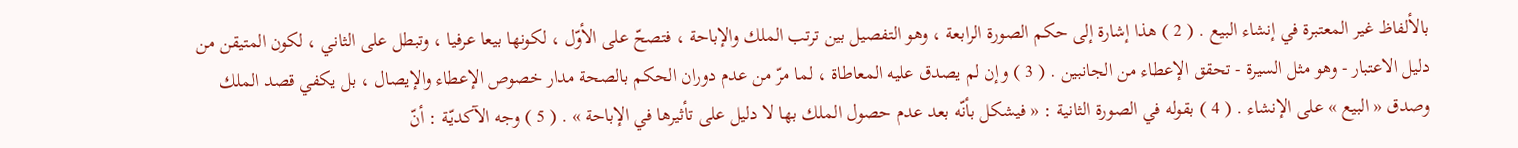بالألفاظ غير المعتبرة في إنشاء البيع . ( 2 ) هذا إشارة إلى حكم الصورة الرابعة ، وهو التفصيل بين ترتب الملك والإباحة ، فتصحّ على الأوّل ، لكونها بيعا عرفيا ، وتبطل على الثاني ، لكون المتيقن من دليل الاعتبار - وهو مثل السيرة - تحقق الإعطاء من الجانبين . ( 3 ) وإن لم يصدق عليه المعاطاة ، لما مرّ من عدم دوران الحكم بالصحة مدار خصوص الإعطاء والإيصال ، بل يكفي قصد الملك وصدق « البيع » على الإنشاء . ( 4 ) بقوله في الصورة الثانية : « فيشكل بأنّه بعد عدم حصول الملك بها لا دليل على تأثيرها في الإباحة » . ( 5 ) وجه الآكديّة : أنّ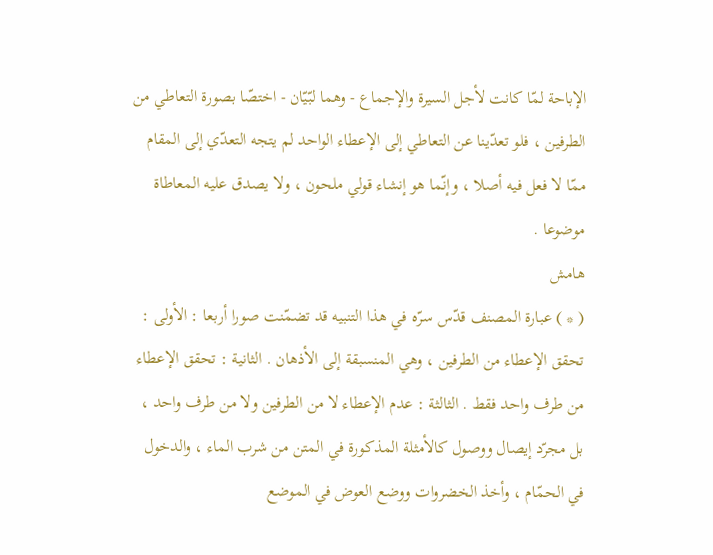الإباحة لمّا كانت لأجل السيرة والإجماع - وهما لبّيّان - اختصّا بصورة التعاطي من الطرفين ، فلو تعدّينا عن التعاطي إلى الإعطاء الواحد لم يتجه التعدّي إلى المقام ممّا لا فعل فيه أصلا ، وإنّما هو إنشاء قولي ملحون ، ولا يصدق عليه المعاطاة موضوعا .
هامش
( * ) عبارة المصنف قدّس سرّه في هذا التنبيه قد تضمّنت صورا أربعا : الأولى : تحقق الإعطاء من الطرفين ، وهي المنسبقة إلى الأذهان . الثانية : تحقق الإعطاء من طرف واحد فقط . الثالثة : عدم الإعطاء لا من الطرفين ولا من طرف واحد ، بل مجرّد إيصال ووصول كالأمثلة المذكورة في المتن من شرب الماء ، والدخول في الحمّام ، وأخذ الخضروات ووضع العوض في الموضع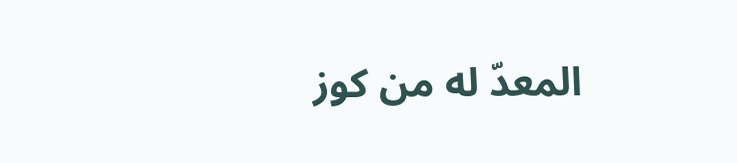المعدّ له من كوز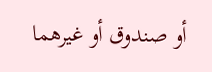أو صندوق أو غيرهما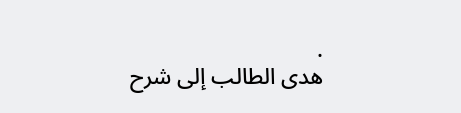.
هدى الطالب إلى شرح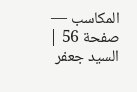المكاسب — صفحة 56 | السيد جعفر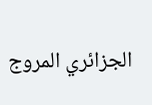الجزائري المروج